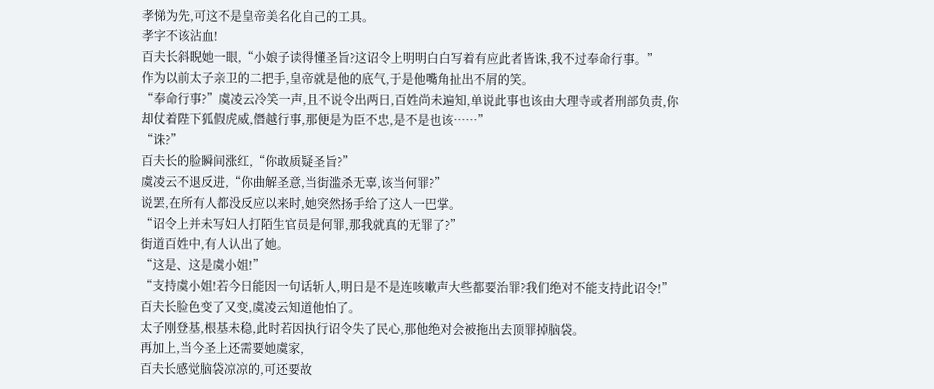孝悌为先,可这不是皇帝美名化自己的工具。
孝字不该沾血!
百夫长斜睨她一眼,“小娘子读得懂圣旨?这诏令上明明白白写着有应此者皆诛,我不过奉命行事。”
作为以前太子亲卫的二把手,皇帝就是他的底气,于是他嘴角扯出不屑的笑。
“奉命行事?”虞凌云冷笑一声,且不说令出两日,百姓尚未遍知,单说此事也该由大理寺或者刑部负责,你却仗着陛下狐假虎威,僭越行事,那便是为臣不忠,是不是也该……”
“诛?”
百夫长的脸瞬间涨红,“你敢质疑圣旨?”
虞凌云不退反进,“你曲解圣意,当街滥杀无辜,该当何罪?”
说罢,在所有人都没反应以来时,她突然扬手给了这人一巴掌。
“诏令上并未写妇人打陌生官员是何罪,那我就真的无罪了?”
街道百姓中,有人认出了她。
“这是、这是虞小姐!”
“支持虞小姐!若今日能因一句话斩人,明日是不是连咳嗽声大些都要治罪?我们绝对不能支持此诏令!”
百夫长脸色变了又变,虞凌云知道他怕了。
太子刚登基,根基未稳,此时若因执行诏令失了民心,那他绝对会被拖出去顶罪掉脑袋。
再加上,当今圣上还需要她虞家,
百夫长感觉脑袋凉凉的,可还要故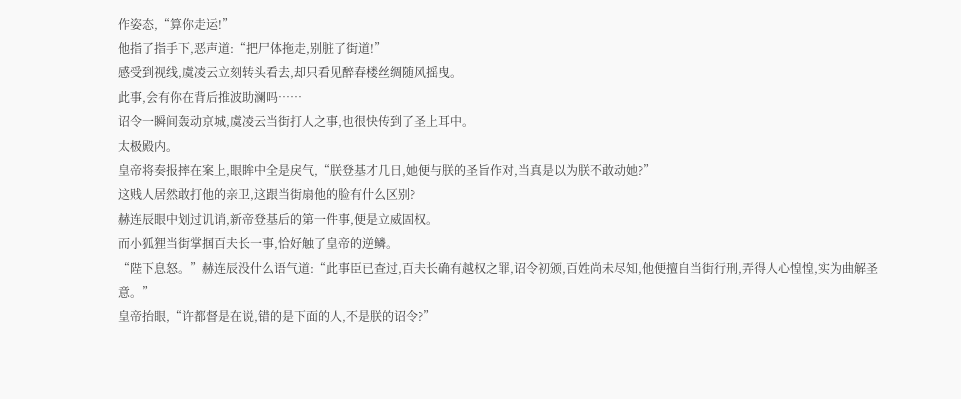作姿态,“算你走运!”
他指了指手下,恶声道:“把尸体拖走,别脏了街道!”
感受到视线,虞凌云立刻转头看去,却只看见醉春楼丝绸随风摇曳。
此事,会有你在背后推波助澜吗……
诏令一瞬间轰动京城,虞凌云当街打人之事,也很快传到了圣上耳中。
太极殿内。
皇帝将奏报摔在案上,眼眸中全是戾气,“朕登基才几日,她便与朕的圣旨作对,当真是以为朕不敢动她?”
这贱人居然敢打他的亲卫,这跟当街扇他的脸有什么区别?
赫连辰眼中划过讥诮,新帝登基后的第一件事,便是立威固权。
而小狐狸当街掌掴百夫长一事,恰好触了皇帝的逆鳞。
“陛下息怒。”赫连辰没什么语气道:“此事臣已查过,百夫长确有越权之罪,诏令初颁,百姓尚未尽知,他便擅自当街行刑,弄得人心惶惶,实为曲解圣意。”
皇帝抬眼,“许都督是在说,错的是下面的人,不是朕的诏令?”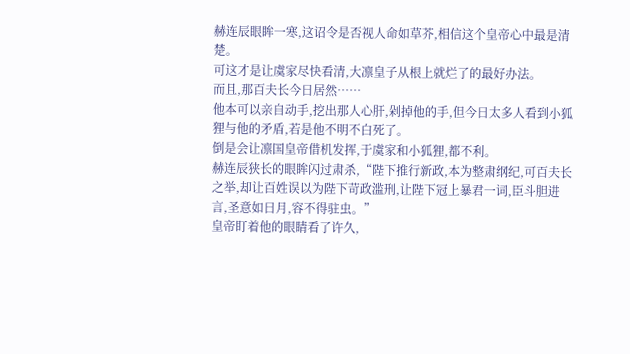赫连辰眼眸一寒,这诏令是否视人命如草芥,相信这个皇帝心中最是清楚。
可这才是让虞家尽快看清,大凛皇子从根上就烂了的最好办法。
而且,那百夫长今日居然……
他本可以亲自动手,挖出那人心肝,剁掉他的手,但今日太多人看到小狐狸与他的矛盾,若是他不明不白死了。
倒是会让凛国皇帝借机发挥,于虞家和小狐狸,都不利。
赫连辰狭长的眼眸闪过肃杀,“陛下推行新政,本为整肃纲纪,可百夫长之举,却让百姓误以为陛下苛政滥刑,让陛下冠上暴君一词,臣斗胆进言,圣意如日月,容不得驻虫。”
皇帝盯着他的眼睛看了许久,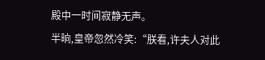殿中一时间寂静无声。
半晌,皇帝忽然冷笑:“朕看,许夫人对此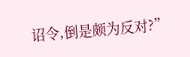诏令,倒是颇为反对?”